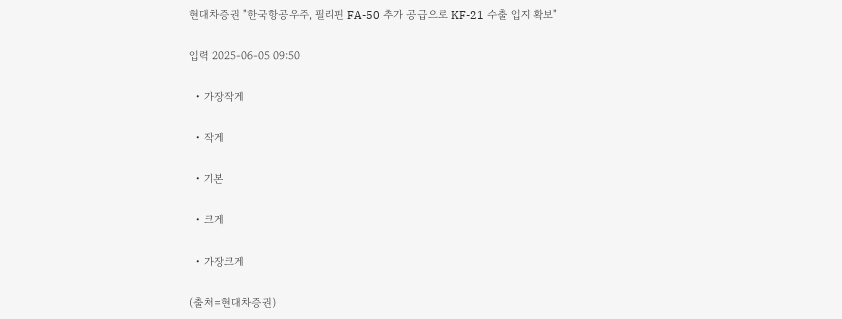현대차증권 "한국항공우주, 필리핀 FA-50 추가 공급으로 KF-21 수출 입지 확보"

입력 2025-06-05 09:50

  • 가장작게

  • 작게

  • 기본

  • 크게

  • 가장크게

(출처=현대차증권)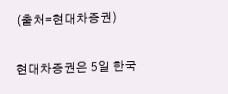(출처=현대차증권)

현대차증권은 5일 한국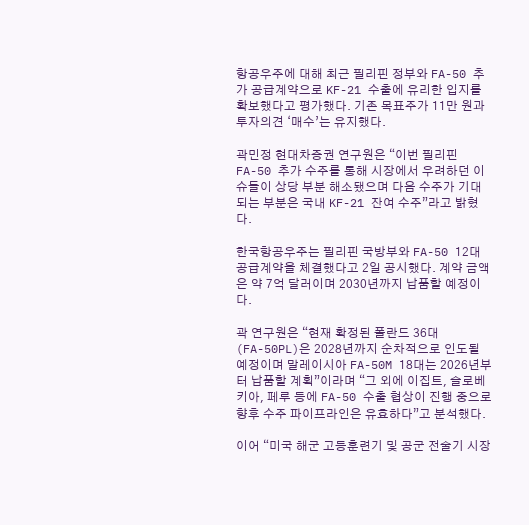항공우주에 대해 최근 필리핀 정부와 FA-50 추가 공급계약으로 KF-21 수출에 유리한 입지를 확보했다고 평가했다. 기존 목표주가 11만 원과 투자의견 ‘매수’는 유지했다.

곽민정 현대차증권 연구원은 “이번 필리핀 FA-50 추가 수주를 통해 시장에서 우려하던 이슈들이 상당 부분 해소됐으며 다음 수주가 기대되는 부분은 국내 KF-21 잔여 수주”라고 밝혔다.

한국항공우주는 필리핀 국방부와 FA-50 12대 공급계약을 체결했다고 2일 공시했다. 계약 금액은 약 7억 달러이며 2030년까지 납품할 예정이다.

곽 연구원은 “현재 확정된 폴란드 36대(FA-50PL)은 2028년까지 순차적으로 인도될 예정이며 말레이시아 FA-50M 18대는 2026년부터 납품할 계획”이라며 “그 외에 이집트, 슬로베키아, 페루 등에 FA-50 수출 협상이 진행 중으로 향후 수주 파이프라인은 유효하다”고 분석했다.

이어 “미국 해군 고등훈련기 및 공군 전술기 시장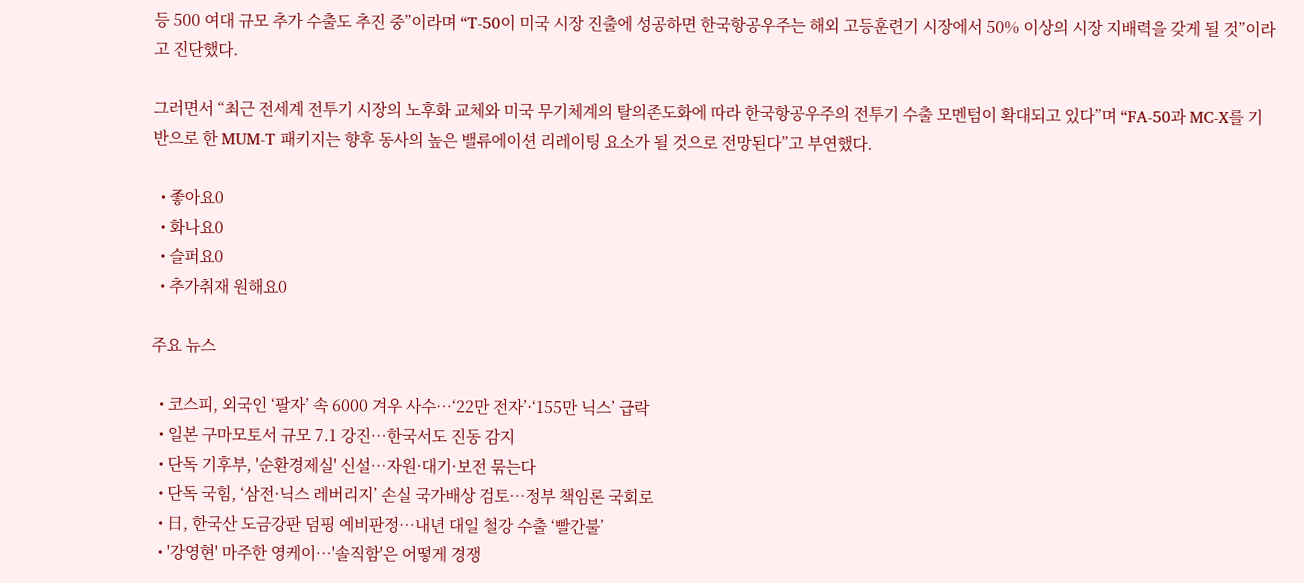등 500 여대 규모 추가 수출도 추진 중”이라며 “T-50이 미국 시장 진출에 성공하면 한국항공우주는 해외 고등훈련기 시장에서 50% 이상의 시장 지배력을 갖게 될 것”이라고 진단했다.

그러면서 “최근 전세계 전투기 시장의 노후화 교체와 미국 무기체계의 탈의존도화에 따라 한국항공우주의 전투기 수출 모멘텀이 확대되고 있다”며 “FA-50과 MC-X를 기반으로 한 MUM-T 패키지는 향후 동사의 높은 밸류에이션 리레이팅 요소가 될 것으로 전망된다”고 부연했다.

  • 좋아요0
  • 화나요0
  • 슬퍼요0
  • 추가취재 원해요0

주요 뉴스

  • 코스피, 외국인 ‘팔자’ 속 6000 겨우 사수…‘22만 전자’·‘155만 닉스’ 급락
  • 일본 구마모토서 규모 7.1 강진…한국서도 진동 감지
  • 단독 기후부, '순환경제실' 신설…자원·대기·보전 묶는다
  • 단독 국힘, ‘삼전·닉스 레버리지’ 손실 국가배상 검토…정부 책임론 국회로
  • 日, 한국산 도금강판 덤핑 예비판정…내년 대일 철강 수출 ‘빨간불’
  • '강영현' 마주한 영케이⋯'솔직함'은 어떻게 경쟁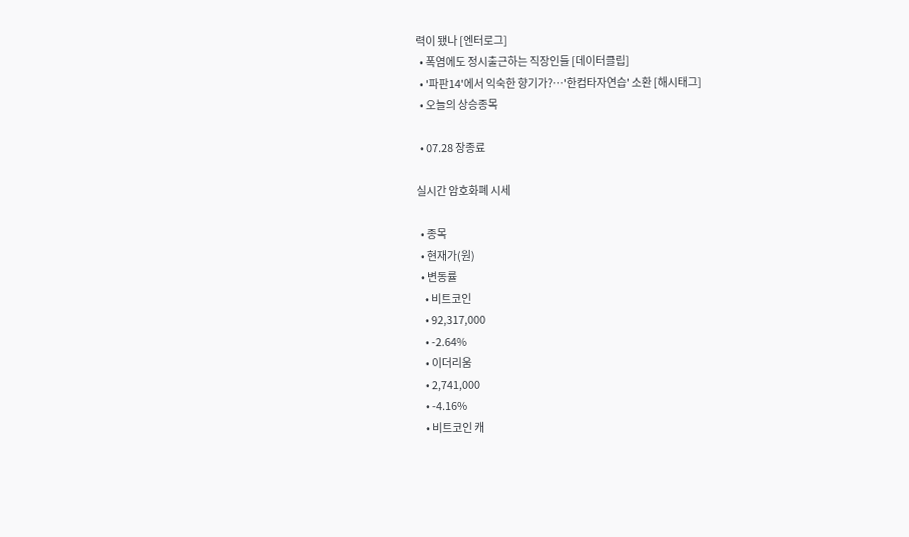력이 됐나 [엔터로그]
  • 폭염에도 정시출근하는 직장인들 [데이터클립]
  • '파판14'에서 익숙한 향기가?…'한컴타자연습' 소환 [해시태그]
  • 오늘의 상승종목

  • 07.28 장종료

실시간 암호화폐 시세

  • 종목
  • 현재가(원)
  • 변동률
    • 비트코인
    • 92,317,000
    • -2.64%
    • 이더리움
    • 2,741,000
    • -4.16%
    • 비트코인 캐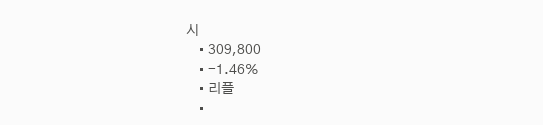시
    • 309,800
    • -1.46%
    • 리플
    •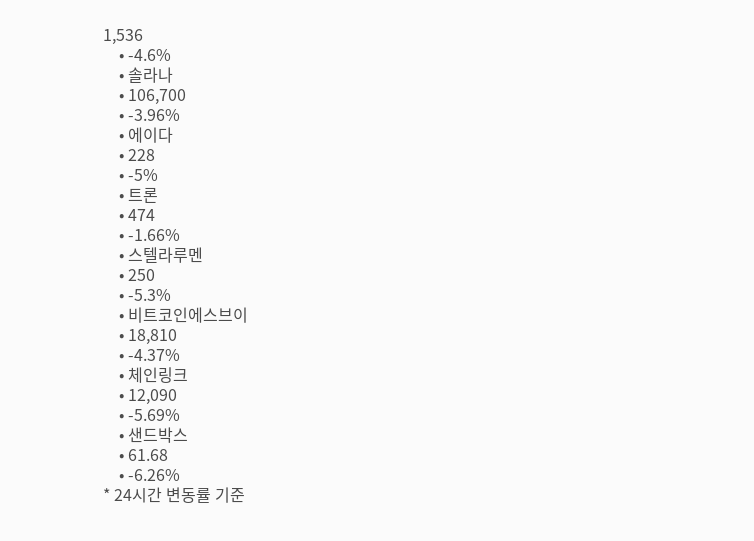1,536
    • -4.6%
    • 솔라나
    • 106,700
    • -3.96%
    • 에이다
    • 228
    • -5%
    • 트론
    • 474
    • -1.66%
    • 스텔라루멘
    • 250
    • -5.3%
    • 비트코인에스브이
    • 18,810
    • -4.37%
    • 체인링크
    • 12,090
    • -5.69%
    • 샌드박스
    • 61.68
    • -6.26%
* 24시간 변동률 기준